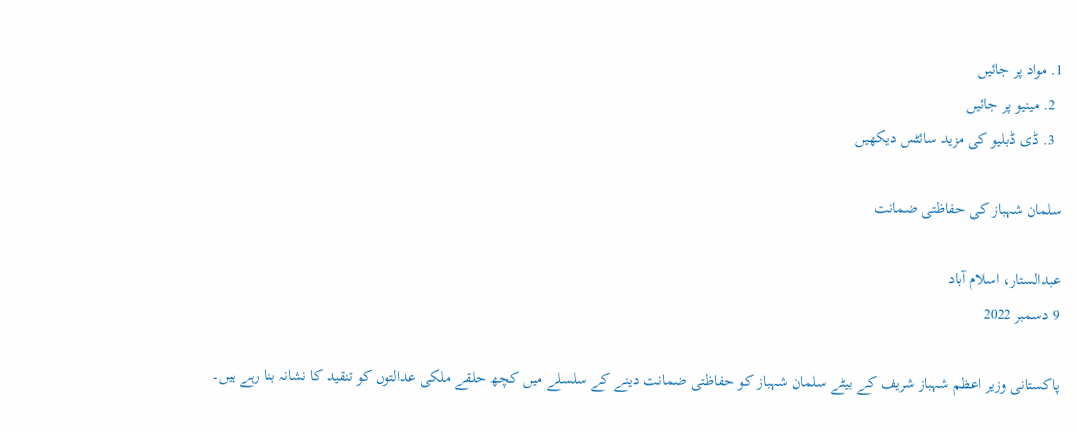1. مواد پر جائیں
  2. مینیو پر جائیں
  3. ڈی ڈبلیو کی مزید سائٹس دیکھیں

سلمان شہباز کی حفاظتی ضمانت

عبدالستار، اسلام آباد
9 دسمبر 2022

پاکستانی وزیر اعظم شہباز شریف کے بیٹے سلمان شہباز کو حفاظتی ضمانت دینے کے سلسلے میں کچھ حلقے ملکی عدالتوں کو تنقید کا نشانہ بنا رہے ہیں۔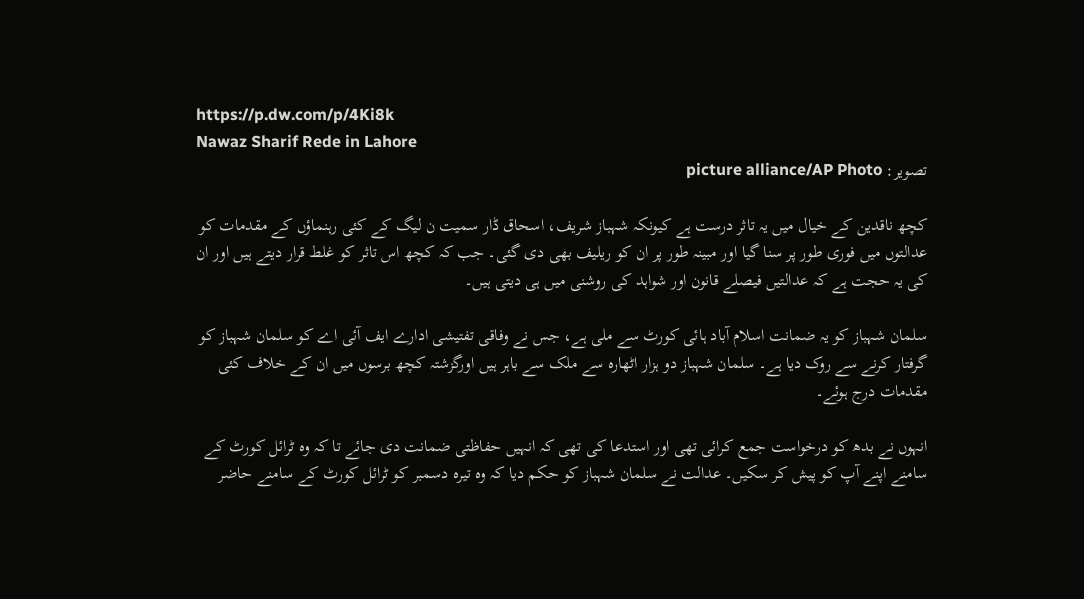https://p.dw.com/p/4Ki8k
Nawaz Sharif Rede in Lahore
تصویر: picture alliance/AP Photo

کچھ ناقدین کے خیال میں یہ تاثر درست ہے کیونکہ شہباز شریف، اسحاق ڈار سمیت ن لیگ کے کئی رہنماؤں کے مقدمات کو عدالتوں میں فوری طور پر سنا گیا اور مبینہ طور پر ان کو ریلیف بھی دی گئی۔ جب کہ کچھ اس تاثر کو غلط قرار دیتے ہیں اور ان کی یہ حجت ہے کہ عدالتیں فیصلے قانون اور شواہد کی روشنی میں ہی دیتی ہیں۔

سلمان شہباز کو یہ ضمانت اسلام آباد ہائی کورٹ سے ملی ہے، جس نے وفاقی تفتیشی ادارے ایف آئی اے کو سلمان شہباز کو گرفتار کرنے سے روک دیا ہے۔ سلمان شہباز دو ہزار اٹھارہ سے ملک سے باہر ہیں اورگزشتہ کچھ برسوں میں ان کے خلاف کئی مقدمات درج ہوئے۔

انہوں نے بدھ کو درخواست جمع کرائی تھی اور استدعا کی تھی کہ انہیں حفاظتی ضمانت دی جائے تا کہ وہ ٹرائل کورٹ کے سامنے اپنے آپ کو پیش کر سکیں۔ عدالت نے سلمان شہباز کو حکم دیا کہ وہ تیرہ دسمبر کو ٹرائل کورٹ کے سامنے حاضر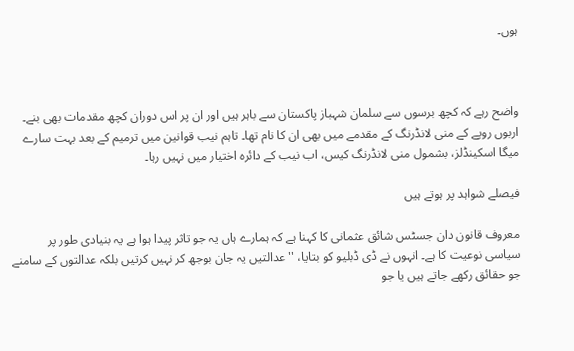ہوں۔



واضح رہے کہ کچھ برسوں سے سلمان شہباز پاکستان سے باہر ہیں اور ان پر اس دوران کچھ مقدمات بھی بنے۔ اربوں روپے کے منی لانڈرنگ کے مقدمے میں بھی ان کا نام تھا۔ تاہم نیب قوانین میں ترمیم کے بعد بہت سارے میگا اسکینڈلز، بشمول منی لانڈرنگ کیس، اب نیب کے دائرہ اختیار میں نہیں رہا۔

فیصلے شواہد پر ہوتے ہیں

معروف قانون دان جسٹس شائق عثمانی کا کہنا ہے کہ ہمارے ہاں یہ جو تاثر پیدا ہوا ہے یہ بنیادی طور پر سیاسی نوعیت کا ہے۔ انہوں نے ڈی ڈبلیو کو بتایا، ''عدالتیں یہ جان بوجھ کر نہیں کرتیں بلکہ عدالتوں کے سامنے جو حقائق رکھے جاتے ہیں یا جو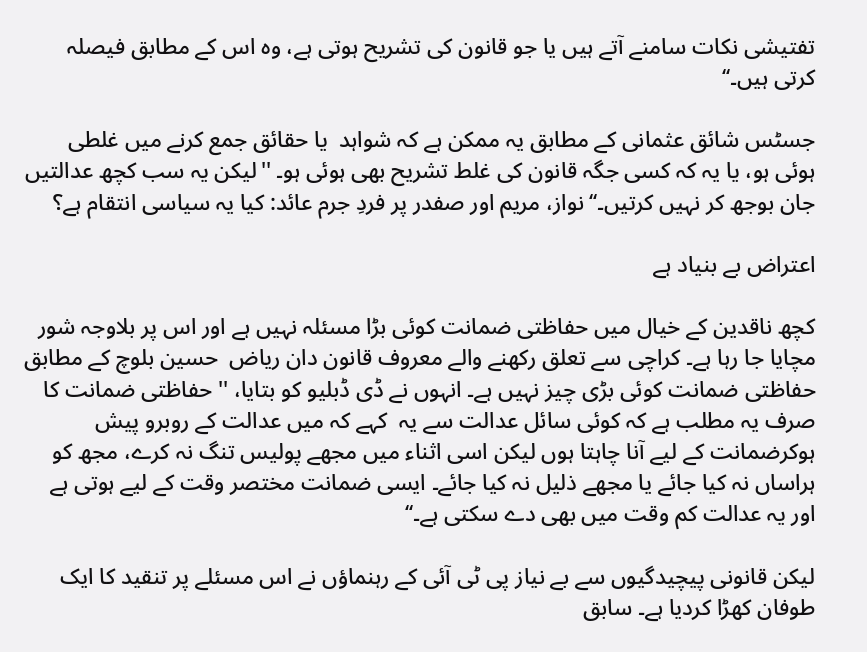تفتیشی نکات سامنے آتے ہیں یا جو قانون کی تشریح ہوتی ہے، وہ اس کے مطابق فیصلہ کرتی ہیں۔‘‘

جسٹس شائق عثمانی کے مطابق یہ ممکن ہے کہ شواہد  یا حقائق جمع کرنے میں غلطی ہوئی ہو، یا یہ کہ کسی جگہ قانون کی غلط تشریح بھی ہوئی ہو۔ ''لیکن یہ سب کچھ عدالتیں جان بوجھ کر نہیں کرتیں۔‘‘نواز، مریم اور صفدر پر فردِ جرم عائد: کیا یہ سیاسی انتقام ہے؟

اعتراض بے بنیاد ہے

کچھ ناقدین کے خیال میں حفاظتی ضمانت کوئی بڑا مسئلہ نہیں ہے اور اس پر بلاوجہ شور مچایا جا رہا ہے۔ کراچی سے تعلق رکھنے والے معروف قانون دان ریاض  حسین بلوچ کے مطابق حفاظتی ضمانت کوئی بڑی چیز نہیں ہے۔ انہوں نے ڈی ڈبلیو کو بتایا، '' حفاظتی ضمانت کا صرف یہ مطلب ہے کہ کوئی سائل عدالت سے یہ  کہے کہ میں عدالت کے روبرو پیش ہوکرضمانت کے لیے آنا چاہتا ہوں لیکن اسی اثناء میں مجھے پولیس تنگ نہ کرے، مجھ کو ہراساں نہ کیا جائے یا مجھے ذلیل نہ کیا جائے۔ ایسی ضمانت مختصر وقت کے لیے ہوتی ہے اور یہ عدالت کم وقت میں بھی دے سکتی ہے۔‘‘

لیکن قانونی پیچیدگیوں سے بے نیاز پی ٹی آئی کے رہنماؤں نے اس مسئلے پر تنقید کا ایک طوفان کھڑا کردیا ہے۔ سابق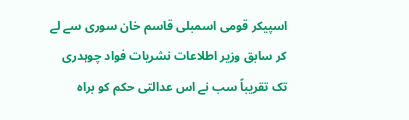اسپیکر قومی اسمبلی قاسم خان سوری سے لے کر سابق وزیر اطلاعات نشریات فواد چوہدری تک تقریباً سب نے اس عدالتی حکم کو براہ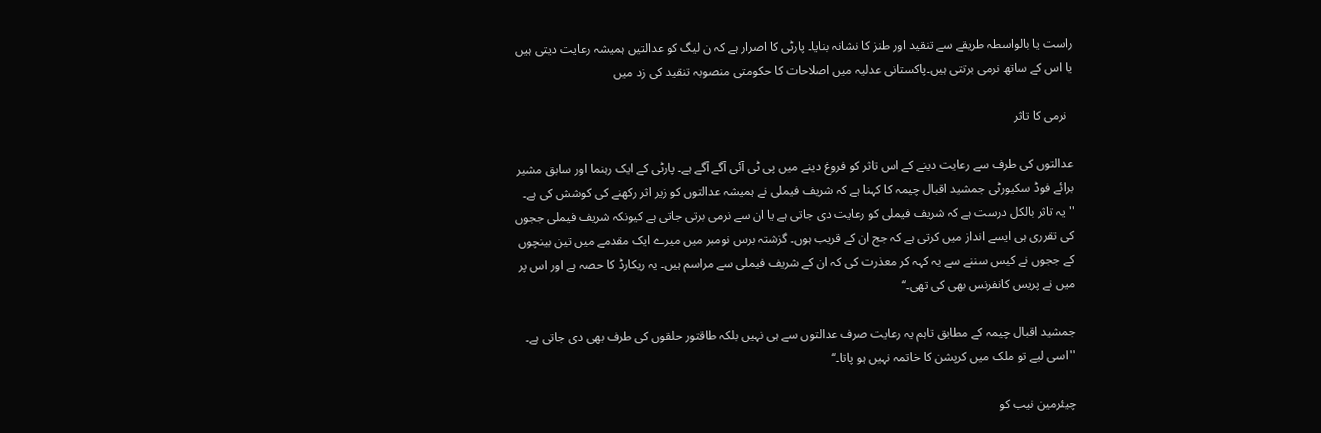راست یا بالواسطہ طریقے سے تنقید اور طنز کا نشانہ بنایا۔ پارٹی کا اصرار ہے کہ ن لیگ کو عدالتیں ہمیشہ رعایت دیتی ہیں یا اس کے ساتھ نرمی برتتی ہیں۔پاکستانی عدلیہ میں اصلاحات کا حکومتی منصوبہ تنقید کی زد میں

  نرمی کا تاثر

عدالتوں کی طرف سے رعایت دینے کے اس تاثر کو فروغ دینے میں پی ٹی آئی آگے آگے ہے۔ پارٹی کے ایک رہنما اور سابق مشیر برائے فوڈ سکیورٹی جمشید اقبال چیمہ کا کہنا ہے کہ شریف فیملی نے ہمیشہ عدالتوں کو زیر اثر رکھنے کی کوشش کی ہے۔ ''یہ تاثر بالکل درست ہے کہ شریف فیملی کو رعایت دی جاتی ہے یا ان سے نرمی برتی جاتی ہے کیونکہ شریف فیملی ججوں کی تقرری ہی ایسے انداز میں کرتی ہے کہ جج ان کے قریب ہوں۔ گزشتہ برس نومبر میں میرے ایک مقدمے میں تین بینچوں کے ججوں نے کیس سننے سے یہ کہہ کر معذرت کی کہ ان کے شریف فیملی سے مراسم ہیں۔ یہ ریکارڈ کا حصہ ہے اور اس پر میں نے پریس کانفرنس بھی کی تھی۔‘‘

جمشید اقبال چیمہ کے مطابق تاہم یہ رعایت صرف عدالتوں سے ہی نہیں بلکہ طاقتور حلقوں کی طرف بھی دی جاتی ہے۔ ''اسی لیے تو ملک میں کرپشن کا خاتمہ نہیں ہو پاتا۔‘‘

چیئرمین نیب کو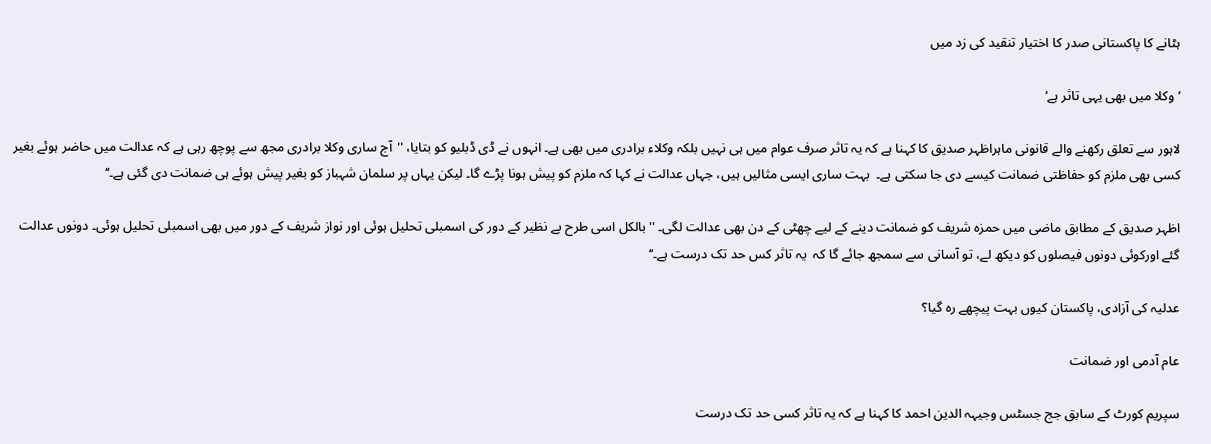ہٹانے کا پاکستانی صدر کا اختیار تنقید کی زد میں

’وکلا میں بھی یہی تاثر ہے‘

لاہور سے تعلق رکھنے والے قانونی ماہراظہر صدیق کا کہنا ہے کہ یہ تاثر صرف عوام میں ہی نہیں بلکہ وکلاء برادری میں بھی ہے۔ انہوں نے ڈی ڈبلیو کو بتایا، ''آج ساری وکلا برادری مجھ سے پوچھ رہی ہے کہ عدالت میں حاضر ہوئے بغیر کسی بھی ملزم کو حفاظتی ضمانت کیسے دی جا سکتی ہے۔  بہت ساری ایسی مثالیں ہیں، جہاں عدالت نے کہا کہ ملزم کو پیش ہونا پڑے گا۔ لیکن یہاں پر سلمان شہباز کو بغیر پیش ہوئے ہی ضمانت دی گئی ہے۔‘‘

اظہر صدیق کے مطابق ماضی میں حمزہ شریف کو ضمانت دینے کے لیے چھٹی کے دن بھی عدالت لگی۔ ''بالکل اسی طرح بے نظیر کے دور کی اسمبلی تحلیل ہوئی اور نواز شریف کے دور میں بھی اسمبلی تحلیل ہوئی۔ دونوں عدالت گئے اورکوئی دونوں فیصلوں کو دیکھ لے، تو آسانی سے سمجھ جائے گا کہ  یہ تاثر کس حد تک درست ہے۔‘‘

عدلیہ کی آزادی، پاکستان کیوں بہت پیچھے رہ گیا؟

عام آدمی اور ضمانت

سپریم کورٹ کے سابق جج جسٹس وجیہہ الدین احمد کا کہنا ہے کہ یہ تاثر کسی حد تک درست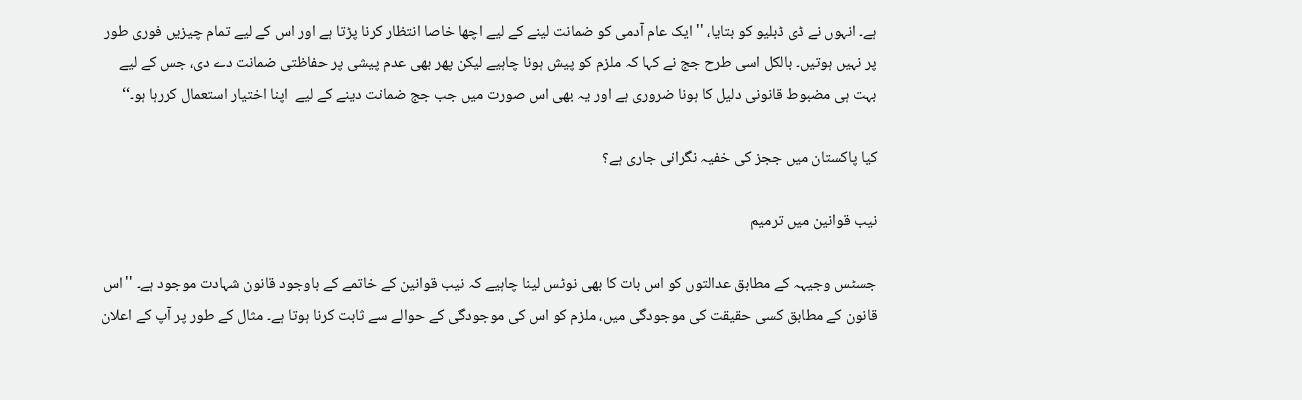ہے۔ انہوں نے ڈی ڈبلیو کو بتایا، '' ایک عام آدمی کو ضمانت لینے کے لیے اچھا خاصا انتظار کرنا پڑتا ہے اور اس کے لیے تمام چیزیں فوری طور پر نہیں ہوتیں۔ بالکل اسی طرح جج نے کہا کہ ملزم کو پیش ہونا چاہیے لیکن پھر بھی عدم پیشی پر حفاظتی ضمانت دے دی، جس کے لیے بہت ہی مضبوط قانونی دلیل کا ہونا ضروری ہے اور یہ بھی اس صورت میں جب جج ضمانت دینے کے لیے  اپنا اختیار استعمال کررہا ہو۔‘‘

کیا پاکستان میں ججز کی خفیہ نگرانی جاری ہے؟

نیب قوانین میں ترمیم

جسٹس وجیہہ کے مطابق عدالتوں کو اس بات کا بھی نوٹس لینا چاہیے کہ نیب قوانین کے خاتمے کے باوجود قانون شہادت موجود ہے۔ ''اس قانون کے مطابق کسی حقیقت کی موجودگی میں، ملزم کو اس کی موجودگی کے حوالے سے ثابت کرنا ہوتا ہے۔ مثال کے طور پر آپ کے اعلان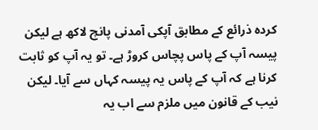کردہ ذرائع کے مطابق آپکی آمدنی پانچ لاکھ ہے لیکن پیسہ آپ کے پاس پچاس کروڑ ہے۔ تو یہ آپ کو ثابت کرنا ہے کہ آپ کے پاس یہ پیسہ کہاں سے آیا۔ لیکن نیب کے قانون میں ملزم سے اب یہ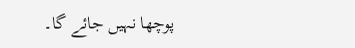پوچھا نہیں جائے گا۔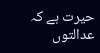حیرت ہے کہ عدالتوں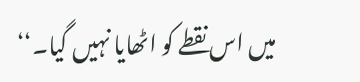میں اس نقطے کو اٹھایا نہیں گیا۔‘‘